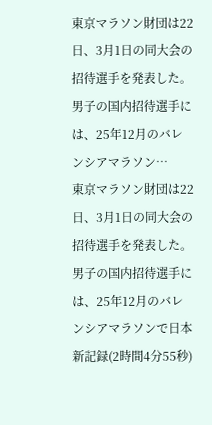東京マラソン財団は22日、3月1日の同大会の招待選手を発表した。男子の国内招待選手には、25年12月のバレンシアマラソン…
東京マラソン財団は22日、3月1日の同大会の招待選手を発表した。
男子の国内招待選手には、25年12月のバレンシアマラソンで日本新記録(2時間4分55秒)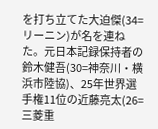を打ち立てた大迫傑(34=リーニン)が名を連ねた。元日本記録保持者の鈴木健吾(30=神奈川・横浜市陸協)、25年世界選手権11位の近藤亮太(26=三菱重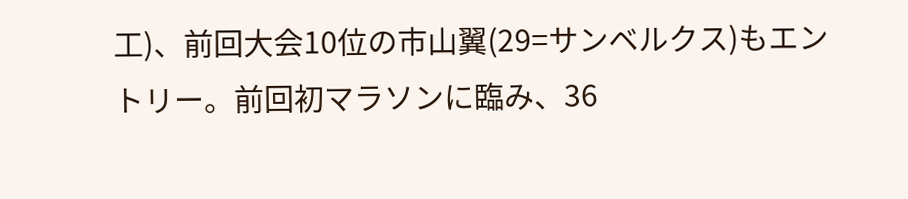工)、前回大会10位の市山翼(29=サンベルクス)もエントリー。前回初マラソンに臨み、36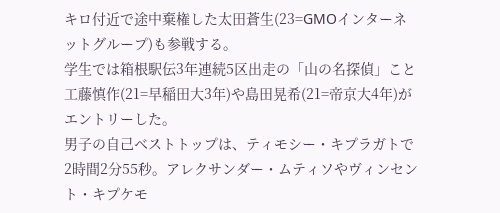キロ付近で途中棄権した太田蒼生(23=GMOインターネットグループ)も参戦する。
学生では箱根駅伝3年連続5区出走の「山の名探偵」こと工藤慎作(21=早稲田大3年)や島田晃希(21=帝京大4年)がエントリーした。
男子の自己ベストトップは、ティモシー・キプラガトで2時間2分55秒。アレクサンダー・ムティソやヴィンセント・キプケモ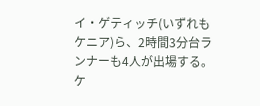イ・ゲティッチ(いずれもケニア)ら、2時間3分台ランナーも4人が出場する。ケ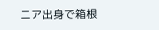ニア出身で箱根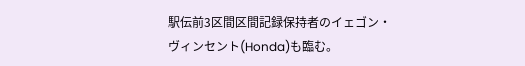駅伝前3区間区間記録保持者のイェゴン・ヴィンセント(Honda)も臨む。